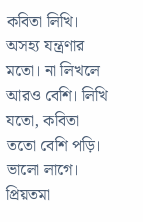কবিতা লিখি। অসহ্য যন্ত্রণার মতো। না লিখলে আরও বেশি। লিখি যতো, কবিতা ততো বেশি পড়ি। ভালো লাগে। প্রিয়তমা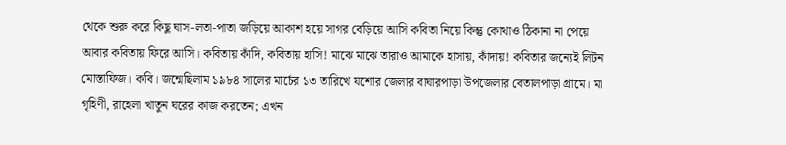থেকে শুরু করে কিছু ঘাস-লতা-পাতা জড়িয়ে আকাশ হয়ে সাগর বেড়িয়ে আসি কবিতা নিয়ে কিন্তু কোথাও ঠিকানা না পেয়ে আবার কবিতায় ফিরে আসি। কবিতায় কাঁদি, কবিতায় হাসি! মাঝে মাঝে তারাও আমাকে হাসায়, কাঁদায়! কবিতার জন্যেই লিটন মোস্তাফিজ। কবি। জন্মেছিলাম ১৯৮৪ সালের মার্চের ১৩ তারিখে যশোর জেলার বাঘারপাড়া উপজেলার বেতালপাড়া গ্রামে। মা গৃহিণী, রাহেলা খাতুন ঘরের কাজ করতেন; এখন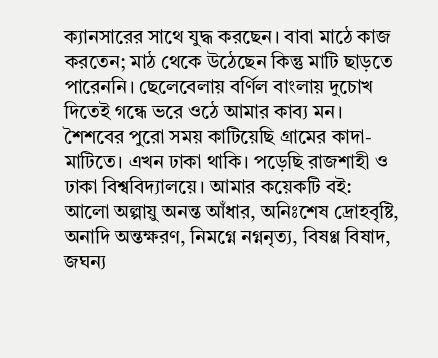ক্যানসারের সাথে যুদ্ধ করছেন। বাবা মাঠে কাজ করতেন; মাঠ থেকে উঠেছেন কিন্তু মাটি ছাড়তে পারেননি। ছেলেবেলায় বর্ণিল বাংলায় দুচোখ দিতেই গন্ধে ভরে ওঠে আমার কাব্য মন। শৈশবের পুরো সময় কাটিয়েছি গ্রামের কাদা-মাটিতে। এখন ঢাকা থাকি। পড়েছি রাজশাহী ও ঢাকা বিশ্ববিদ্যালয়ে। আমার কয়েকটি বই: আলো অল্পায়ু অনন্ত আঁধার, অনিঃশেষ দ্রোহবৃষ্টি, অনাদি অন্তক্ষরণ, নিমগ্নে নগ্ননৃত্য, বিষণ্ণ বিষাদ, জঘন্য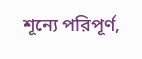শূন্যে পরিপূর্ণ,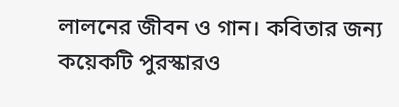লালনের জীবন ও গান। কবিতার জন্য কয়েকটি পুরস্কারও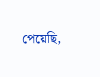পেয়েছি,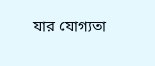যার যোগ্যতা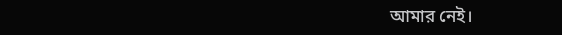আমার নেই।